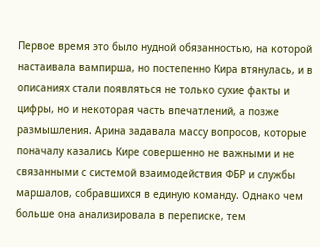Первое время это было нудной обязанностью, на которой настаивала вампирша, но постепенно Кира втянулась, и в описаниях стали появляться не только сухие факты и цифры, но и некоторая часть впечатлений, а позже размышления. Арина задавала массу вопросов, которые поначалу казались Кире совершенно не важными и не связанными с системой взаимодействия ФБР и службы маршалов, собравшихся в единую команду. Однако чем больше она анализировала в переписке, тем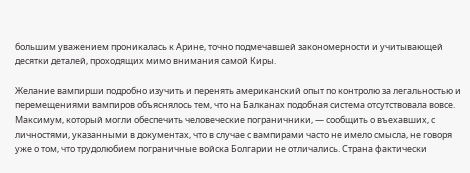большим уважением проникалась к Арине, точно подмечавшей закономерности и учитывающей десятки деталей, проходящих мимо внимания самой Киры.

Желание вампирши подробно изучить и перенять американский опыт по контролю за легальностью и перемещениями вампиров объяснялось тем, что на Балканах подобная система отсутствовала вовсе. Максимум, который могли обеспечить человеческие пограничники, — сообщить о въехавших, с личностями, указанными в документах, что в случае с вампирами часто не имело смысла, не говоря уже о том, что трудолюбием пограничные войска Болгарии не отличались. Страна фактически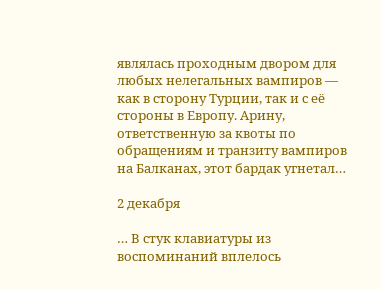являлась проходным двором для любых нелегальных вампиров — как в сторону Турции, так и с её стороны в Европу. Арину, ответственную за квоты по обращениям и транзиту вампиров на Балканах, этот бардак угнетал…

2 декабря

… В стук клавиатуры из воспоминаний вплелось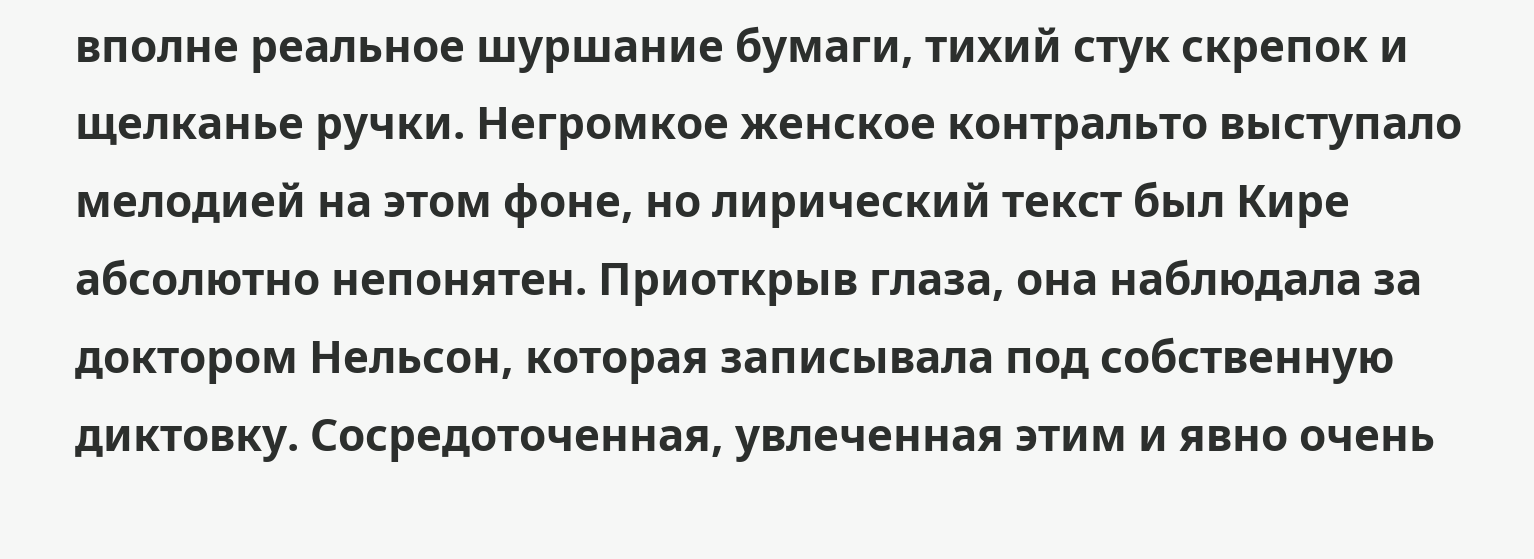вполне реальное шуршание бумаги, тихий стук скрепок и щелканье ручки. Негромкое женское контральто выступало мелодией на этом фоне, но лирический текст был Кире абсолютно непонятен. Приоткрыв глаза, она наблюдала за доктором Нельсон, которая записывала под собственную диктовку. Сосредоточенная, увлеченная этим и явно очень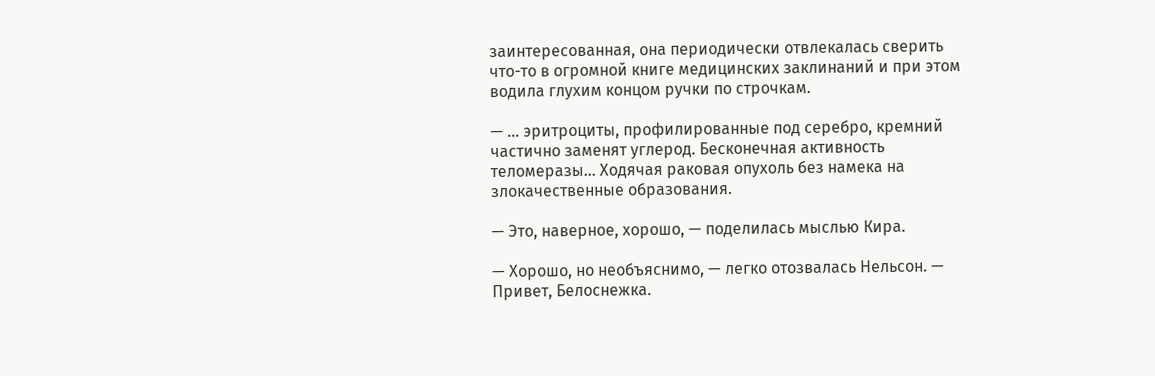заинтересованная, она периодически отвлекалась сверить что-то в огромной книге медицинских заклинаний и при этом водила глухим концом ручки по строчкам.

— … эритроциты, профилированные под серебро, кремний частично заменят углерод. Бесконечная активность теломеразы… Ходячая раковая опухоль без намека на злокачественные образования.

— Это, наверное, хорошо, — поделилась мыслью Кира.

— Хорошо, но необъяснимо, — легко отозвалась Нельсон. — Привет, Белоснежка.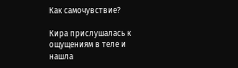Как самочувствие?

Кира прислушалась к ощущениям в теле и нашла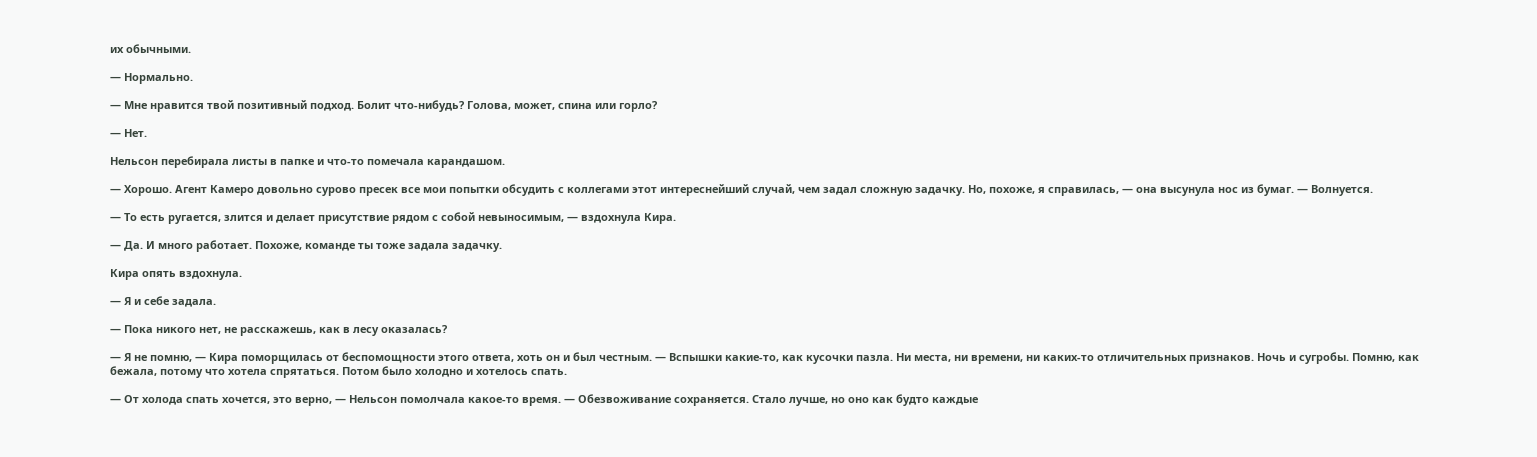их обычными.

— Нормально.

— Мне нравится твой позитивный подход. Болит что-нибудь? Голова, может, спина или горло?

— Нет.

Нельсон перебирала листы в папке и что-то помечала карандашом.

— Хорошо. Агент Камеро довольно сурово пресек все мои попытки обсудить с коллегами этот интереснейший случай, чем задал сложную задачку. Но, похоже, я справилась, — она высунула нос из бумаг. — Волнуется.

— То есть ругается, злится и делает присутствие рядом с собой невыносимым, — вздохнула Кира.

— Да. И много работает. Похоже, команде ты тоже задала задачку.

Кира опять вздохнула.

— Я и себе задала.

— Пока никого нет, не расскажешь, как в лесу оказалась?

— Я не помню, — Кира поморщилась от беспомощности этого ответа, хоть он и был честным. — Вспышки какие-то, как кусочки пазла. Ни места, ни времени, ни каких-то отличительных признаков. Ночь и сугробы. Помню, как бежала, потому что хотела спрятаться. Потом было холодно и хотелось спать.

— От холода спать хочется, это верно, — Нельсон помолчала какое-то время. — Обезвоживание сохраняется. Стало лучше, но оно как будто каждые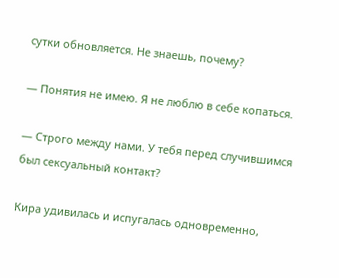сутки обновляется. Не знаешь, почему?

— Понятия не имею. Я не люблю в себе копаться.

— Строго между нами. У тебя перед случившимся был сексуальный контакт?

Кира удивилась и испугалась одновременно,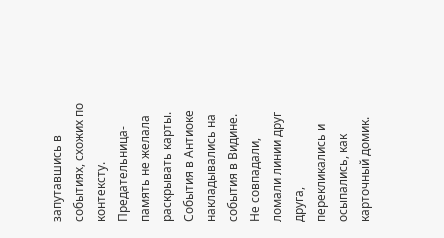запутавшись в событиях, схожих по контексту. Предательница-память не желала раскрывать карты. События в Антиоке накладывались на события в Видине. Не совпадали, ломали линии друг друга, перекликались и осыпались, как карточный домик.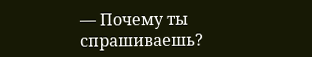— Почему ты спрашиваешь?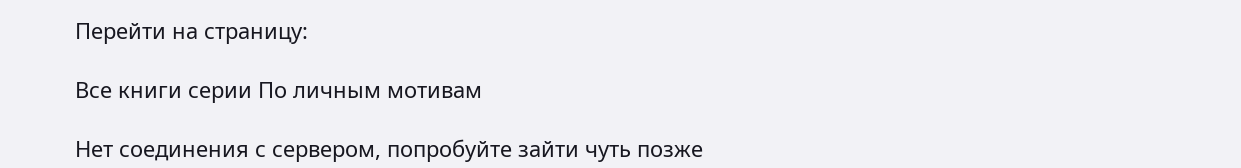Перейти на страницу:

Все книги серии По личным мотивам

Нет соединения с сервером, попробуйте зайти чуть позже